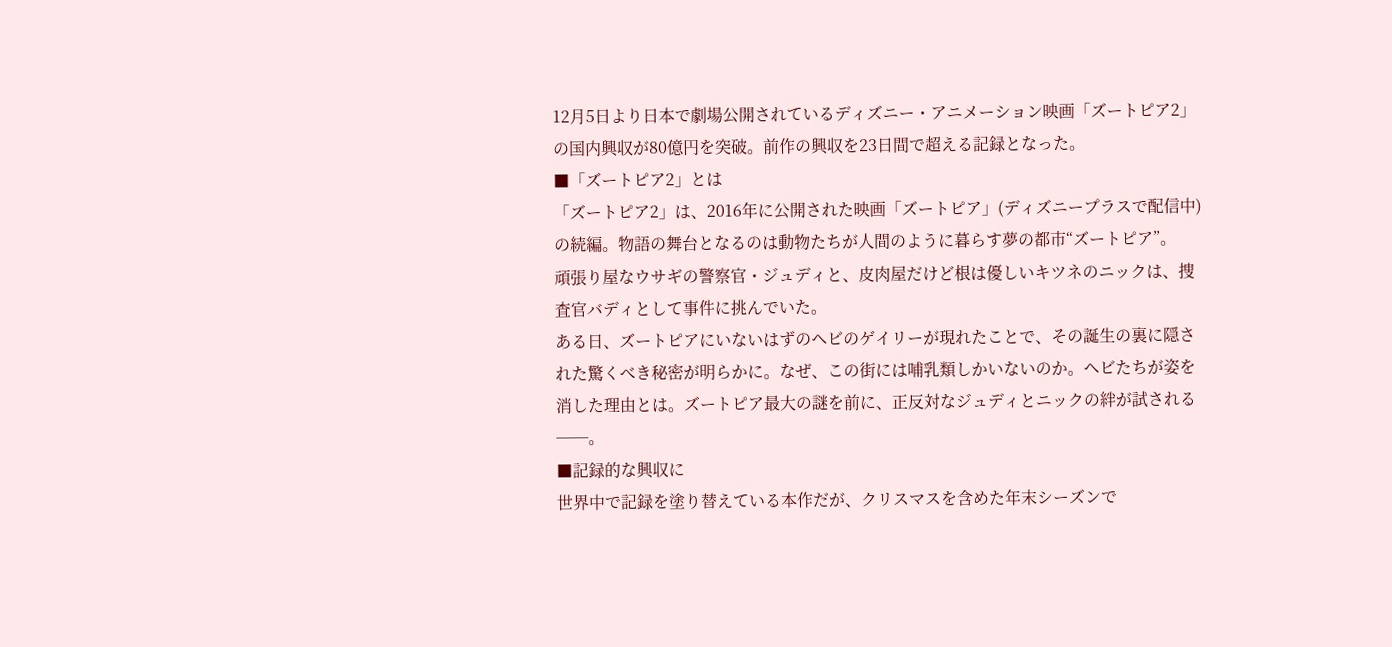12月5日より日本で劇場公開されているディズニー・アニメーション映画「ズートピア2」の国内興収が80億円を突破。前作の興収を23日間で超える記録となった。
■「ズートピア2」とは
「ズートピア2」は、2016年に公開された映画「ズートピア」(ディズニープラスで配信中)の続編。物語の舞台となるのは動物たちが人間のように暮らす夢の都市“ズートピア”。
頑張り屋なウサギの警察官・ジュディと、皮肉屋だけど根は優しいキツネのニックは、捜査官バディとして事件に挑んでいた。
ある日、ズートピアにいないはずのヘビのゲイリーが現れたことで、その誕生の裏に隠された驚くべき秘密が明らかに。なぜ、この街には哺乳類しかいないのか。ヘビたちが姿を消した理由とは。ズートピア最大の謎を前に、正反対なジュディとニックの絆が試される──。
■記録的な興収に
世界中で記録を塗り替えている本作だが、クリスマスを含めた年末シーズンで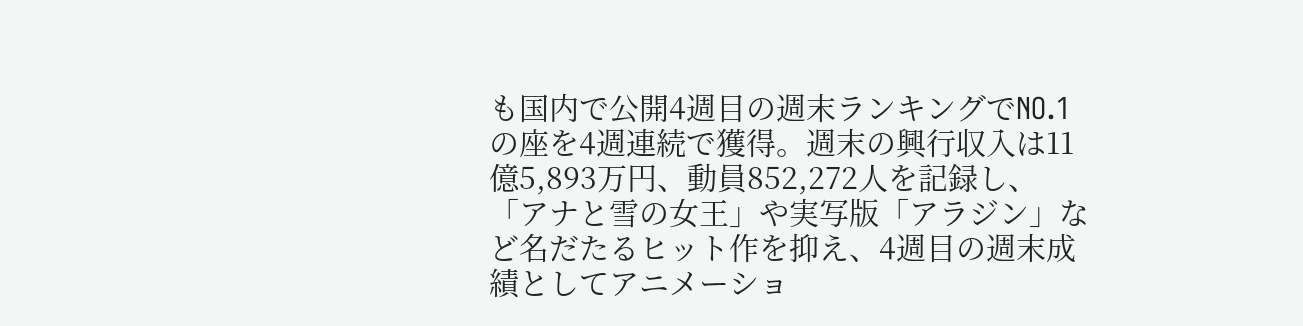も国内で公開4週目の週末ランキングでNO.1の座を4週連続で獲得。週末の興行収入は11億5,893万円、動員852,272人を記録し、「アナと雪の女王」や実写版「アラジン」など名だたるヒット作を抑え、4週目の週末成績としてアニメーショ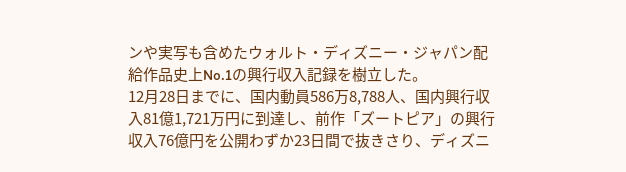ンや実写も含めたウォルト・ディズニー・ジャパン配給作品史上No.1の興行収入記録を樹立した。
12月28日までに、国内動員586万8,788人、国内興行収入81億1,721万円に到達し、前作「ズートピア」の興行収入76億円を公開わずか23日間で抜きさり、ディズニ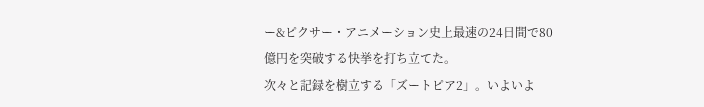ー&ピクサー・アニメーション史上最速の24日間で80億円を突破する快挙を打ち立てた。
次々と記録を樹立する「ズートピア2」。いよいよ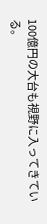100億円の大台も視野に入ってきている。